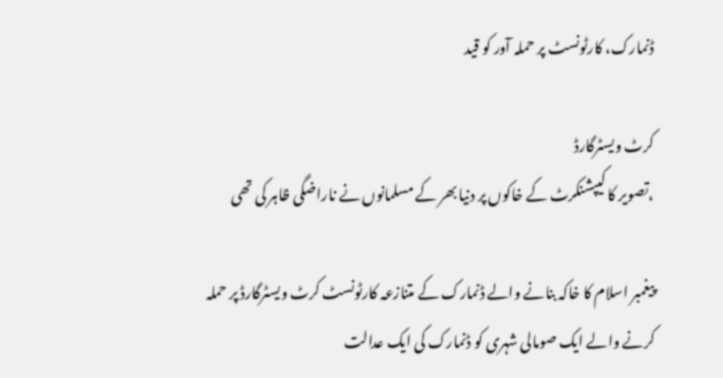ڈنمارک، کارٹونسٹ پر حملہ آور کو قید

کرٹ ویسٹرگارڈ
،تصویر کا کیپشنکرٹ کے خاکوں پر دنیا بھر کے مسلمانوں نے ناراضگی ظاہر کی تھی

پیغمبر اسلام کا خاکہ بنانے والے ڈنمارک کے متنازعہ کارٹونسٹ کرٹ ویسٹرگارڈ پر حملہ کرنے والے ایک صومالی شہری کو ڈنمارک کی ایک عدالت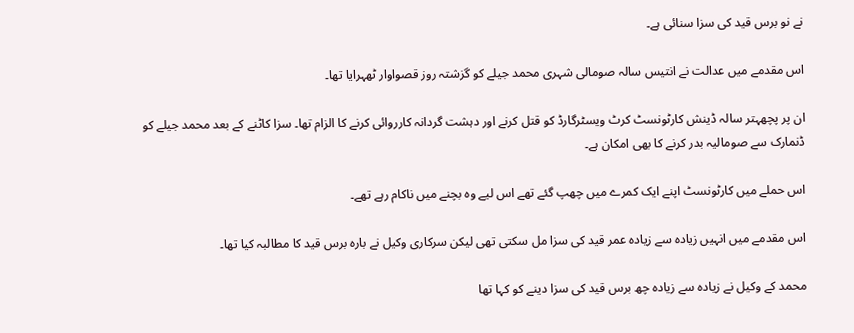نے نو برس قید کی سزا سنائی ہے۔

اس مقدمے میں عدالت نے انتیس سالہ صومالی شہری محمد جیلے کو گزشتہ روز قصواوار ٹھہرایا تھا۔

ان پر پچھہتر سالہ ڈینش کارٹونسٹ کرٹ ویسٹرگارڈ کو قتل کرنے اور دہشت گردانہ کارروائی کرنے کا الزام تھا۔ سزا کاٹنے کے بعد محمد جیلے کو ڈنمارک سے صومالیہ بدر کرنے کا بھی امکان ہے۔

اس حملے میں کارٹونسٹ اپنے ایک کمرے میں چھپ گئے تھے اس لیے وہ بچنے میں ناکام رہے تھے۔

اس مقدمے میں انہیں زیادہ سے زیادہ عمر قید کی سزا مل سکتی تھی لیکن سرکاری وکیل نے بارہ برس قید کا مطالبہ کیا تھا۔

محمد کے وکیل نے زیادہ سے زیادہ چھ برس قید کی سزا دینے کو کہا تھا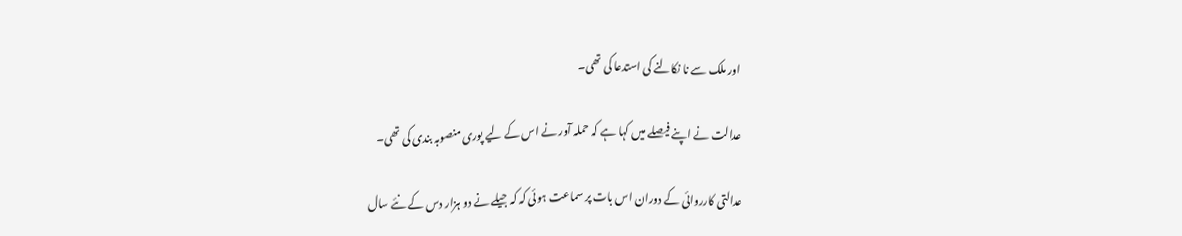اور ملک سے نا نکالنے کی استدعا کی تھی۔

عدالت نے اپنے فیصلے میں کہا ہے کہ حملہ آور نے اس کے لیے پوری منصوبہ بندی کی تھی۔

عدالتی کارروائی کے دوران اس بات پر سماعت ہوئی کہ کہ جیلے نے دو ہزار دس کے نئے سال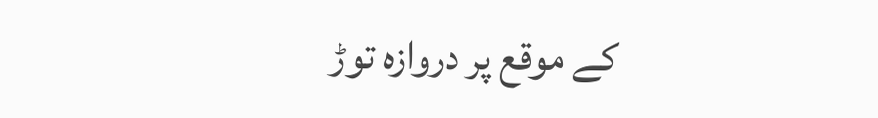کے موقع پر دروازہ توڑ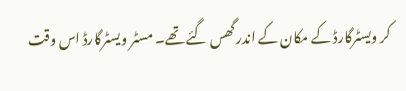کر ویسٹرگارڈ کے مکان کے اندر گھس گئے تھے۔ مسٹر ویسٹرگارڈ اس وقت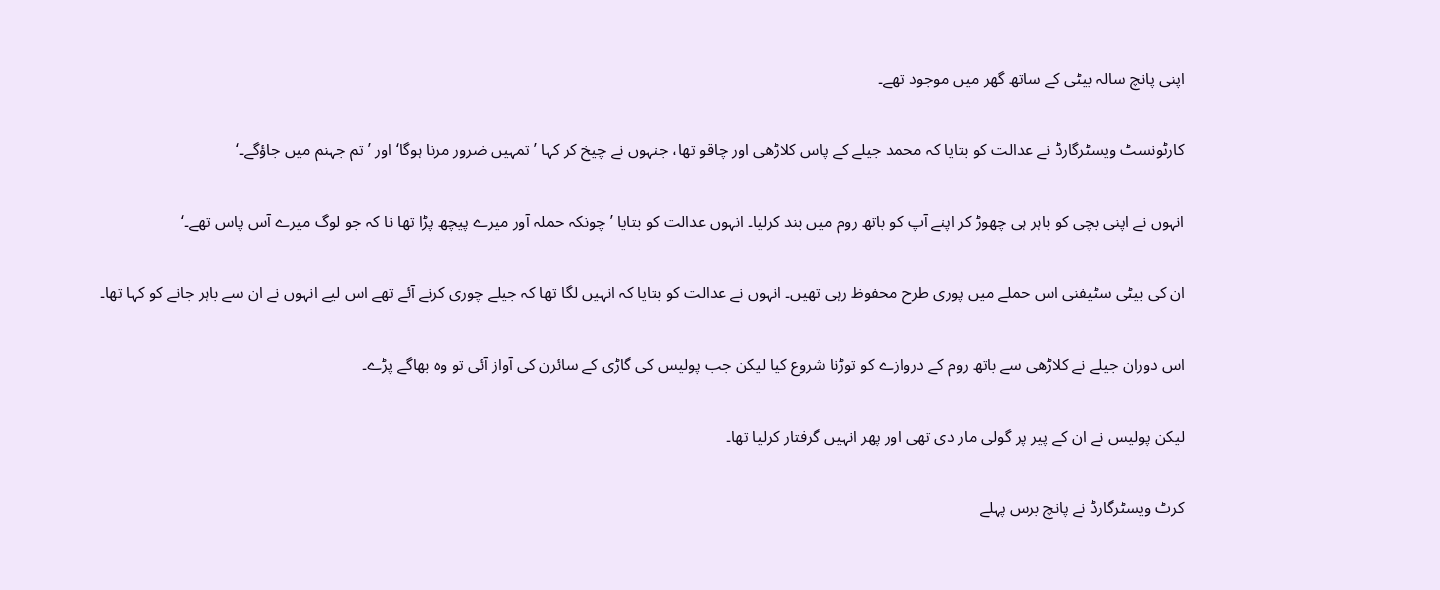اپنی پانچ سالہ بیٹی کے ساتھ گھر میں موجود تھے۔

کارٹونسٹ ویسٹرگارڈ نے عدالت کو بتایا کہ محمد جیلے کے پاس کلاڑھی اور چاقو تھا، جنہوں نے چیخ کر کہا ’تمہیں ضرور مرنا ہوگا‘ اور ’تم جہنم میں جاؤگے۔‘

انہوں نے اپنی بچی کو باہر ہی چھوڑ کر اپنے آپ کو باتھ روم میں بند کرلیا۔ انہوں عدالت کو بتایا ’چونکہ حملہ آور میرے پیچھ پڑا تھا نا کہ جو لوگ میرے آس پاس تھے۔‘

ان کی بیٹی سٹیفنی اس حملے میں پوری طرح محفوظ رہی تھیں۔ انہوں نے عدالت کو بتایا کہ انہیں لگا تھا کہ جیلے چوری کرنے آئے تھے اس لیے انہوں نے ان سے باہر جانے کو کہا تھا۔

اس دوران جیلے نے کلاڑھی سے باتھ روم کے دروازے کو توڑنا شروع کیا لیکن جب پولیس کی گاڑی کے سائرن کی آواز آئی تو وہ بھاگے پڑے۔

لیکن پولیس نے ان کے پیر پر گولی مار دی تھی اور پھر انہیں گرفتار کرلیا تھا۔

کرٹ ویسٹرگارڈ نے پانچ برس پہلے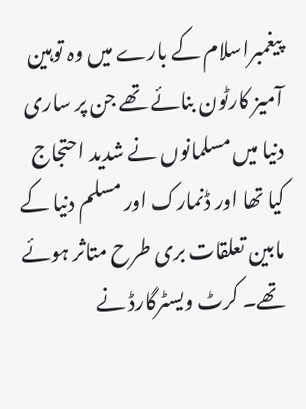پیغمبراسلام کے بارے میں وہ توہین آمیز کارٹون بنائے تھے جن پر ساری دنیا میں مسلمانوں نے شدید احتجاج کیا تھا اور ڈنمارک اور مسلم دنیا کے مابین تعلقات بری طرح متاثر ہوئے تھے۔ کرٹ ویسٹرگارڈ نے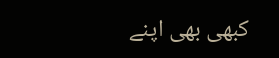کبھی بھی اپنے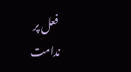فعل پر ندامت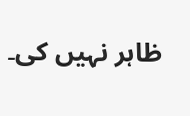ظاہر نہیں کی۔